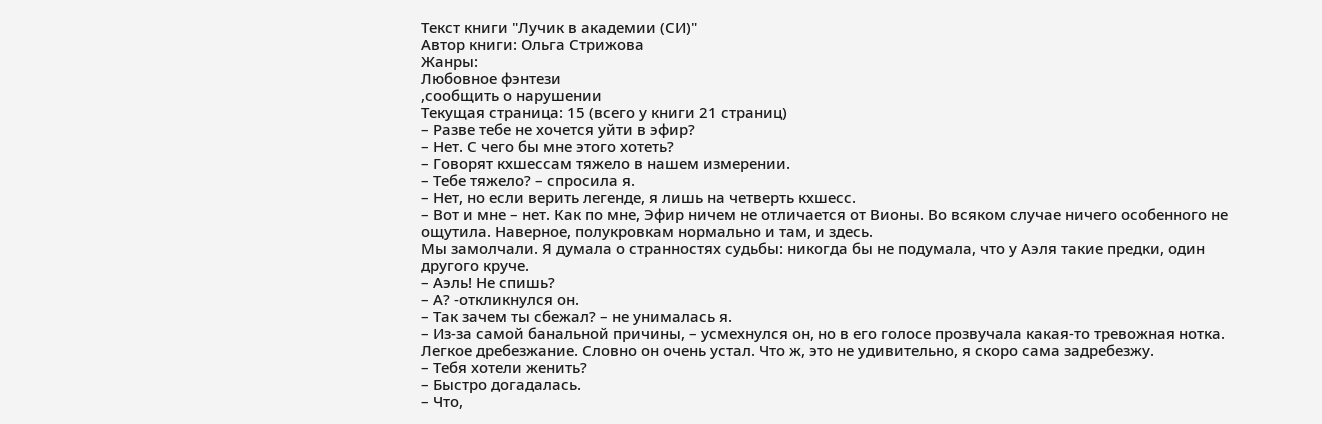Текст книги "Лучик в академии (СИ)"
Автор книги: Ольга Стрижова
Жанры:
Любовное фэнтези
,сообщить о нарушении
Текущая страница: 15 (всего у книги 21 страниц)
– Разве тебе не хочется уйти в эфир?
– Нет. С чего бы мне этого хотеть?
– Говорят кхшессам тяжело в нашем измерении.
– Тебе тяжело? – спросила я.
– Нет, но если верить легенде, я лишь на четверть кхшесс.
– Вот и мне – нет. Как по мне, Эфир ничем не отличается от Вионы. Во всяком случае ничего особенного не ощутила. Наверное, полукровкам нормально и там, и здесь.
Мы замолчали. Я думала о странностях судьбы: никогда бы не подумала, что у Аэля такие предки, один другого круче.
– Аэль! Не спишь?
– А? -откликнулся он.
– Так зачем ты сбежал? – не унималась я.
– Из-за самой банальной причины, – усмехнулся он, но в его голосе прозвучала какая-то тревожная нотка. Легкое дребезжание. Словно он очень устал. Что ж, это не удивительно, я скоро сама задребезжу.
– Тебя хотели женить?
– Быстро догадалась.
– Что,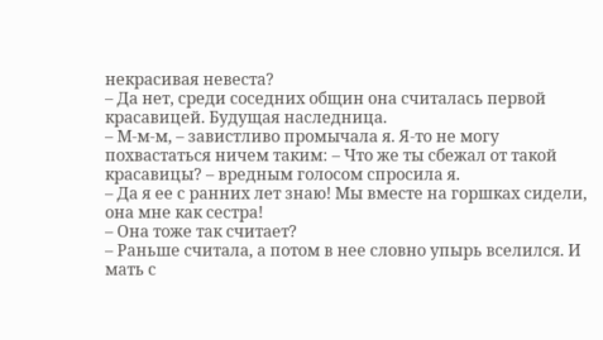некрасивая невеста?
– Да нет, среди соседних общин она считалась первой красавицей. Будущая наследница.
– М-м-м, – завистливо промычала я. Я-то не могу похвастаться ничем таким: – Что же ты сбежал от такой красавицы? – вредным голосом спросила я.
– Да я ее с ранних лет знаю! Мы вместе на горшках сидели, она мне как сестра!
– Она тоже так считает?
– Раньше считала, а потом в нее словно упырь вселился. И мать с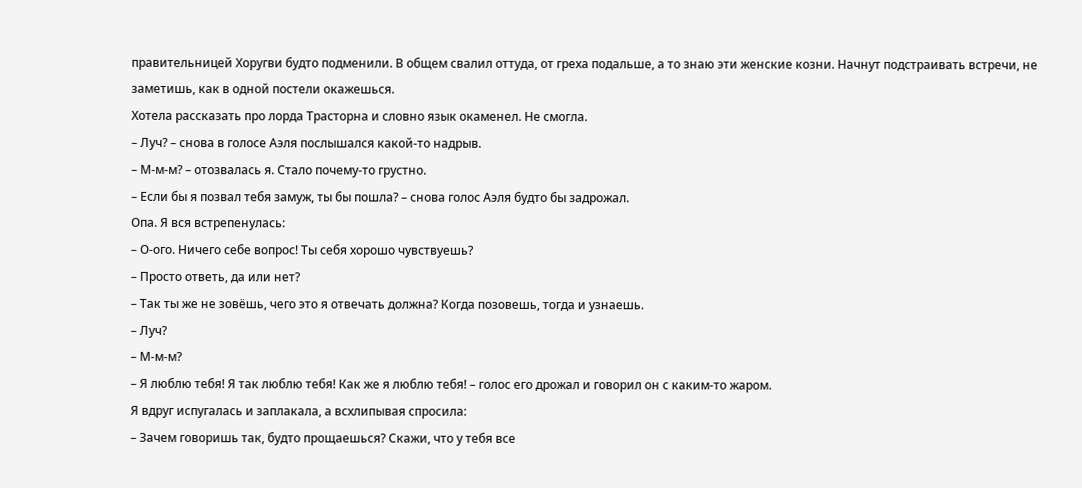правительницей Хоругви будто подменили. В общем свалил оттуда, от греха подальше, а то знаю эти женские козни. Начнут подстраивать встречи, не заметишь, как в одной постели окажешься.
Хотела рассказать про лорда Трасторна и словно язык окаменел. Не смогла.
– Луч? – снова в голосе Аэля послышался какой-то надрыв.
– М-м-м? – отозвалась я. Стало почему-то грустно.
– Если бы я позвал тебя замуж, ты бы пошла? – снова голос Аэля будто бы задрожал.
Опа. Я вся встрепенулась:
– О-ого. Ничего себе вопрос! Ты себя хорошо чувствуешь?
– Просто ответь, да или нет?
– Так ты же не зовёшь, чего это я отвечать должна? Когда позовешь, тогда и узнаешь.
– Луч?
– М-м-м?
– Я люблю тебя! Я так люблю тебя! Как же я люблю тебя! – голос его дрожал и говорил он с каким-то жаром.
Я вдруг испугалась и заплакала, а всхлипывая спросила:
– Зачем говоришь так, будто прощаешься? Скажи, что у тебя все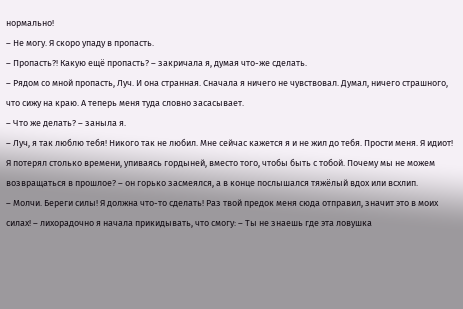нормально!
– Не могу. Я скоро упаду в пропасть.
– Пропасть?! Какую ещё пропасть? – закричала я, думая что-же сделать.
– Рядом со мной пропасть, Луч. И она странная. Сначала я ничего не чувствовал. Думал, ничего страшного, что сижу на краю. А теперь меня туда словно засасывает.
– Что же делать? – заныла я.
– Луч, я так люблю тебя! Никого так не любил. Мне сейчас кажется я и не жил до тебя. Прости меня. Я идиот! Я потерял столько времени, упиваясь гордыней, вместо того, чтобы быть с тобой. Почему мы не можем возвращаться в прошлое? – он горько засмеялся, а в конце послышался тяжёлый вдох или всхлип.
– Молчи. Береги силы! Я должна что-то сделать! Раз твой предок меня сюда отправил, значит это в моих силах! – лихорадочно я начала прикидывать, что смогу: – Ты не знаешь где эта ловушка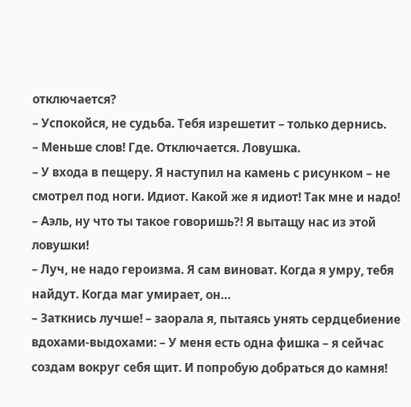отключается?
– Успокойся, не судьба. Тебя изрешетит – только дернись.
– Меньше слов! Где. Отключается. Ловушка.
– У входа в пещеру. Я наступил на камень с рисунком – не смотрел под ноги. Идиот. Какой же я идиот! Так мне и надо!
– Аэль, ну что ты такое говоришь?! Я вытащу нас из этой ловушки!
– Луч, не надо героизма. Я сам виноват. Когда я умру, тебя найдут. Когда маг умирает, он…
– Заткнись лучше! – заорала я, пытаясь унять сердцебиение вдохами-выдохами: – У меня есть одна фишка – я сейчас создам вокруг себя щит. И попробую добраться до камня!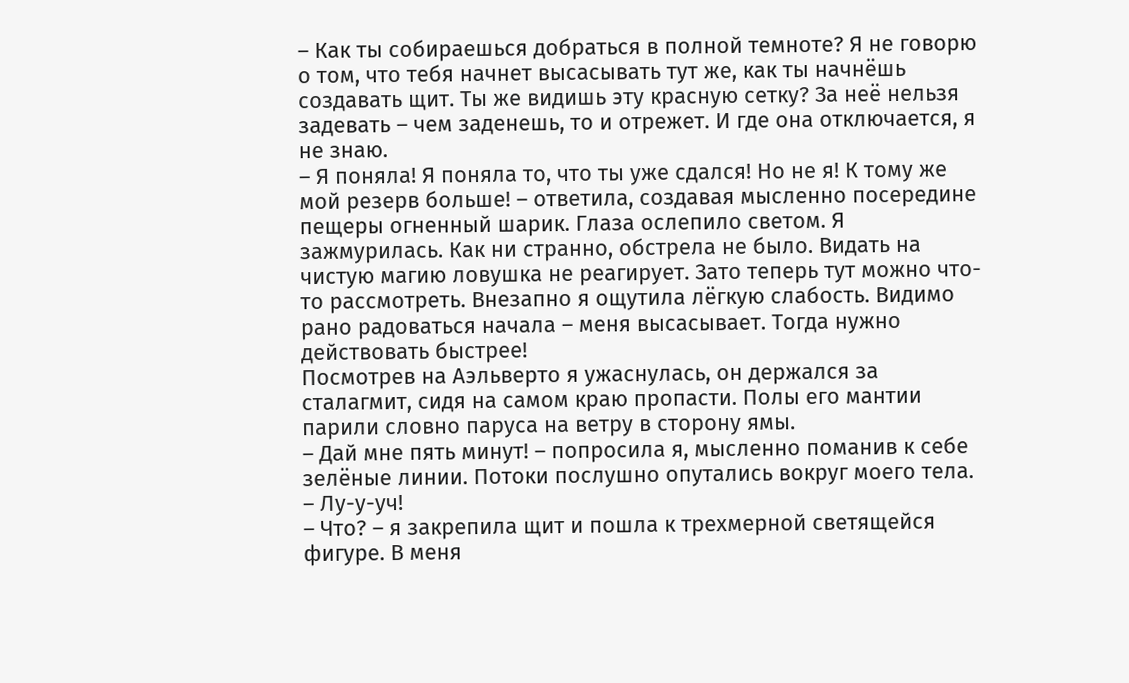– Как ты собираешься добраться в полной темноте? Я не говорю о том, что тебя начнет высасывать тут же, как ты начнёшь создавать щит. Ты же видишь эту красную сетку? За неё нельзя задевать – чем заденешь, то и отрежет. И где она отключается, я не знаю.
– Я поняла! Я поняла то, что ты уже сдался! Но не я! К тому же мой резерв больше! – ответила, создавая мысленно посередине пещеры огненный шарик. Глаза ослепило светом. Я зажмурилась. Как ни странно, обстрела не было. Видать на чистую магию ловушка не реагирует. Зато теперь тут можно что-то рассмотреть. Внезапно я ощутила лёгкую слабость. Видимо рано радоваться начала – меня высасывает. Тогда нужно действовать быстрее!
Посмотрев на Аэльверто я ужаснулась, он держался за сталагмит, сидя на самом краю пропасти. Полы его мантии парили словно паруса на ветру в сторону ямы.
– Дай мне пять минут! – попросила я, мысленно поманив к себе зелёные линии. Потоки послушно опутались вокруг моего тела.
– Лу-у-уч!
– Что? – я закрепила щит и пошла к трехмерной светящейся фигуре. В меня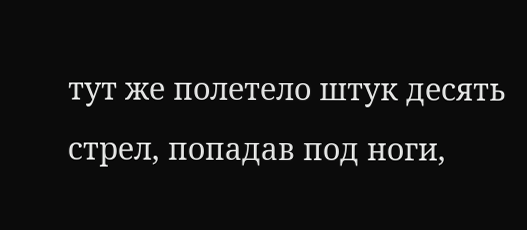тут же полетело штук десять стрел, попадав под ноги,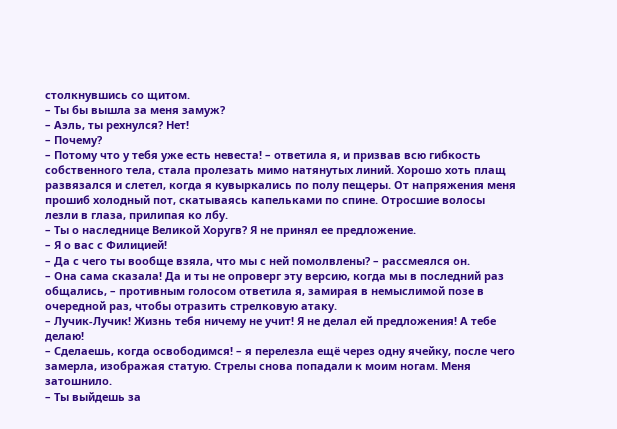столкнувшись со щитом.
– Ты бы вышла за меня замуж?
– Аэль, ты рехнулся? Нет!
– Почему?
– Потому что у тебя уже есть невеста! – ответила я, и призвав всю гибкость собственного тела, стала пролезать мимо натянутых линий. Хорошо хоть плащ развязался и слетел, когда я кувыркались по полу пещеры. От напряжения меня прошиб холодный пот, скатываясь капельками по спине. Отросшие волосы лезли в глаза, прилипая ко лбу.
– Ты о наследнице Великой Хоругв? Я не принял ее предложение.
– Я о вас с Филицией!
– Да с чего ты вообще взяла, что мы с ней помолвлены? – рассмеялся он.
– Она сама сказала! Да и ты не опроверг эту версию, когда мы в последний раз общались, – противным голосом ответила я, замирая в немыслимой позе в очередной раз, чтобы отразить стрелковую атаку.
– Лучик-Лучик! Жизнь тебя ничему не учит! Я не делал ей предложения! А тебе делаю!
– Сделаешь, когда освободимся! – я перелезла ещё через одну ячейку, после чего замерла, изображая статую. Стрелы снова попадали к моим ногам. Меня затошнило.
– Ты выйдешь за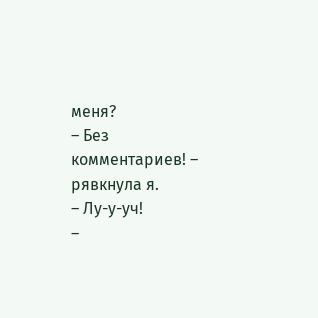меня?
– Без комментариев! – рявкнула я.
– Лу-у-уч!
–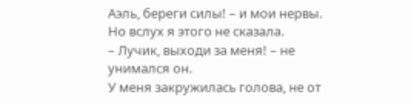Аэль, береги силы! – и мои нервы. Но вслух я этого не сказала.
– Лучик, выходи за меня! – не унимался он.
У меня закружилась голова, не от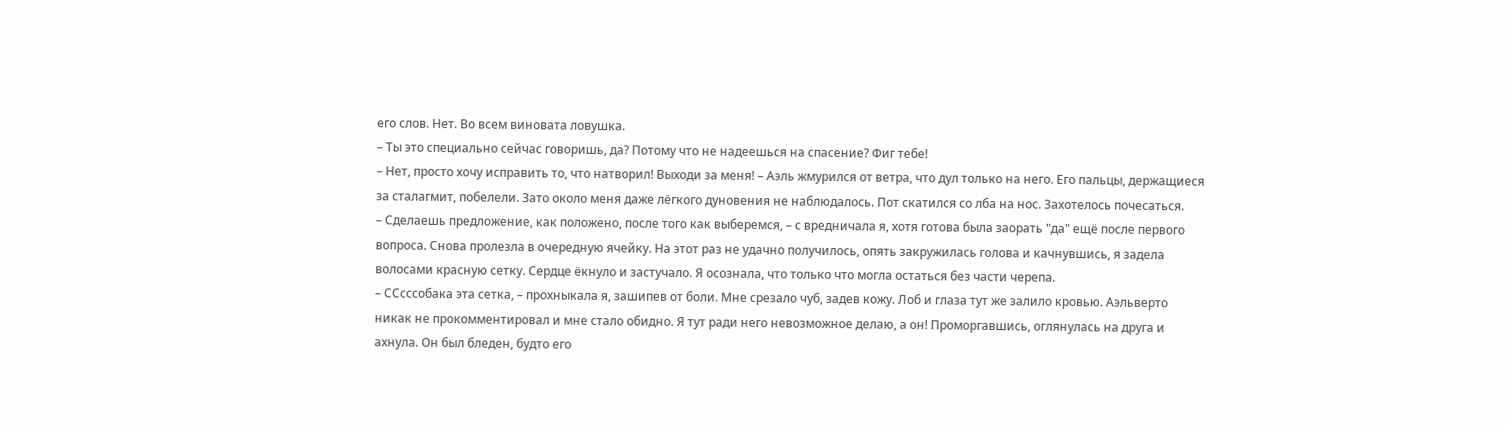его слов. Нет. Во всем виновата ловушка.
– Ты это специально сейчас говоришь, да? Потому что не надеешься на спасение? Фиг тебе!
– Нет, просто хочу исправить то, что натворил! Выходи за меня! – Аэль жмурился от ветра, что дул только на него. Его пальцы, держащиеся за сталагмит, побелели. Зато около меня даже лёгкого дуновения не наблюдалось. Пот скатился со лба на нос. Захотелось почесаться.
– Сделаешь предложение, как положено, после того как выберемся, – с вредничала я, хотя готова была заорать "да" ещё после первого вопроса. Снова пролезла в очередную ячейку. На этот раз не удачно получилось, опять закружилась голова и качнувшись, я задела волосами красную сетку. Сердце ёкнуло и застучало. Я осознала, что только что могла остаться без части черепа.
– ССсссобака эта сетка, – прохныкала я, зашипев от боли. Мне срезало чуб, задев кожу. Лоб и глаза тут же залило кровью. Аэльверто никак не прокомментировал и мне стало обидно. Я тут ради него невозможное делаю, а он! Проморгавшись, оглянулась на друга и ахнула. Он был бледен, будто его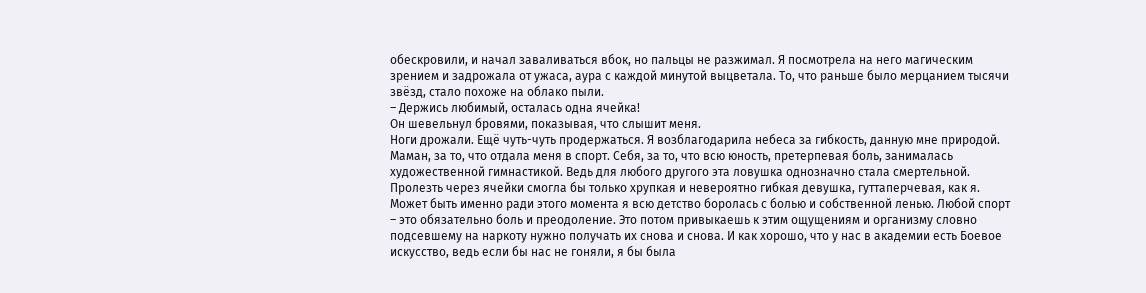обескровили, и начал заваливаться вбок, но пальцы не разжимал. Я посмотрела на него магическим зрением и задрожала от ужаса, аура с каждой минутой выцветала. То, что раньше было мерцанием тысячи звёзд, стало похоже на облако пыли.
– Держись любимый, осталась одна ячейка!
Он шевельнул бровями, показывая, что слышит меня.
Ноги дрожали. Ещё чуть-чуть продержаться. Я возблагодарила небеса за гибкость, данную мне природой. Маман, за то, что отдала меня в спорт. Себя, за то, что всю юность, претерпевая боль, занималась художественной гимнастикой. Ведь для любого другого эта ловушка однозначно стала смертельной. Пролезть через ячейки смогла бы только хрупкая и невероятно гибкая девушка, гуттаперчевая, как я. Может быть именно ради этого момента я всю детство боролась с болью и собственной ленью. Любой спорт – это обязательно боль и преодоление. Это потом привыкаешь к этим ощущениям и организму словно подсевшему на наркоту нужно получать их снова и снова. И как хорошо, что у нас в академии есть Боевое искусство, ведь если бы нас не гоняли, я бы была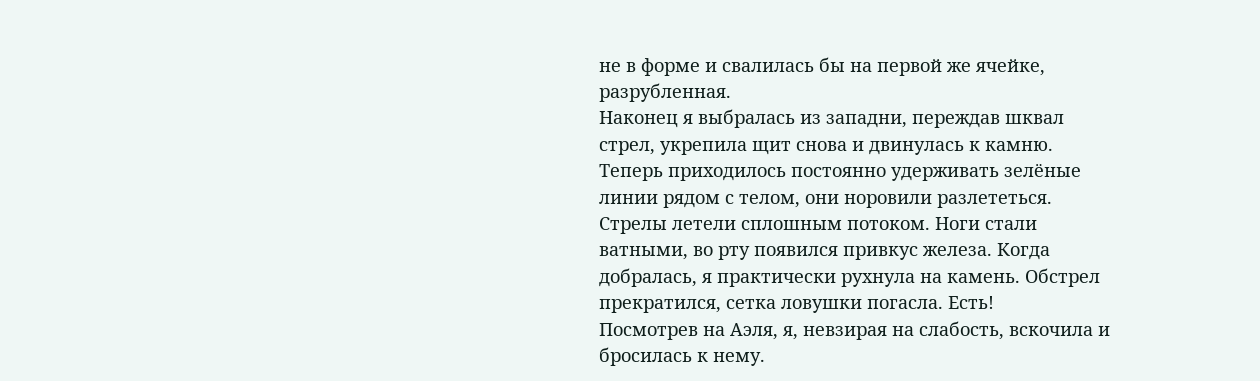не в форме и свалилась бы на первой же ячейке, разрубленная.
Наконец я выбралась из западни, переждав шквал стрел, укрепила щит снова и двинулась к камню. Теперь приходилось постоянно удерживать зелёные линии рядом с телом, они норовили разлететься. Стрелы летели сплошным потоком. Ноги стали ватными, во рту появился привкус железа. Когда добралась, я практически рухнула на камень. Обстрел прекратился, сетка ловушки погасла. Есть!
Посмотрев на Аэля, я, невзирая на слабость, вскочила и бросилась к нему.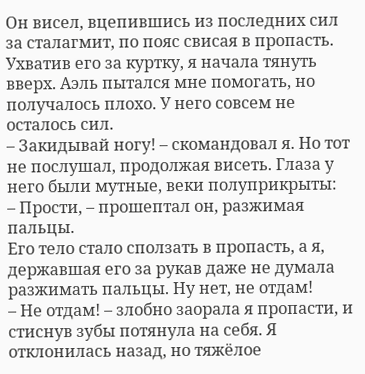Он висел, вцепившись из последних сил за сталагмит, по пояс свисая в пропасть. Ухватив его за куртку, я начала тянуть вверх. Аэль пытался мне помогать, но получалось плохо. У него совсем не осталось сил.
– Закидывай ногу! – скомандовал я. Но тот не послушал, продолжая висеть. Глаза у него были мутные, веки полуприкрыты:
– Прости, – прошептал он, разжимая пальцы.
Его тело стало сползать в пропасть, а я, державшая его за рукав даже не думала разжимать пальцы. Ну нет, не отдам!
– Не отдам! – злобно заорала я пропасти, и стиснув зубы потянула на себя. Я отклонилась назад, но тяжёлое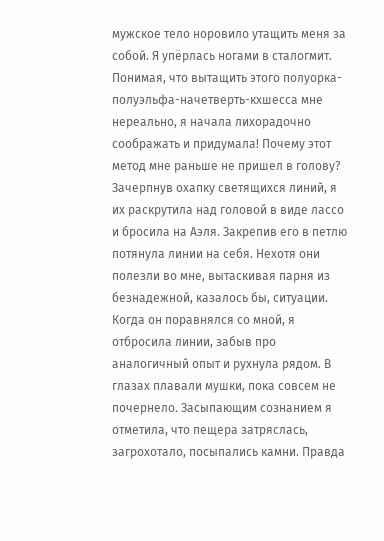мужское тело норовило утащить меня за собой. Я упёрлась ногами в сталогмит. Понимая, что вытащить этого полуорка-полуэльфа-начетверть-кхшесса мне нереально, я начала лихорадочно соображать и придумала! Почему этот метод мне раньше не пришел в голову?
Зачерпнув охапку светящихся линий, я их раскрутила над головой в виде лассо и бросила на Аэля. Закрепив его в петлю потянула линии на себя. Нехотя они полезли во мне, вытаскивая парня из безнадежной, казалось бы, ситуации.
Когда он поравнялся со мной, я отбросила линии, забыв про аналогичный опыт и рухнула рядом. В глазах плавали мушки, пока совсем не почернело. Засыпающим сознанием я отметила, что пещера затряслась, загрохотало, посыпались камни. Правда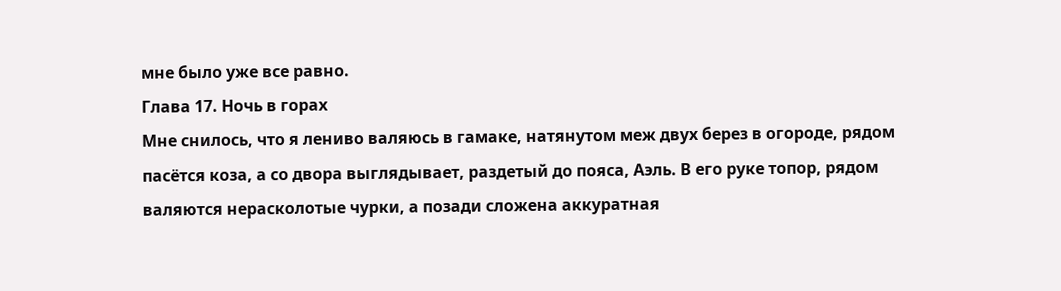мне было уже все равно.
Глава 17. Ночь в горах
Мне снилось, что я лениво валяюсь в гамаке, натянутом меж двух берез в огороде, рядом пасётся коза, а со двора выглядывает, раздетый до пояса, Аэль. В его руке топор, рядом валяются нерасколотые чурки, а позади сложена аккуратная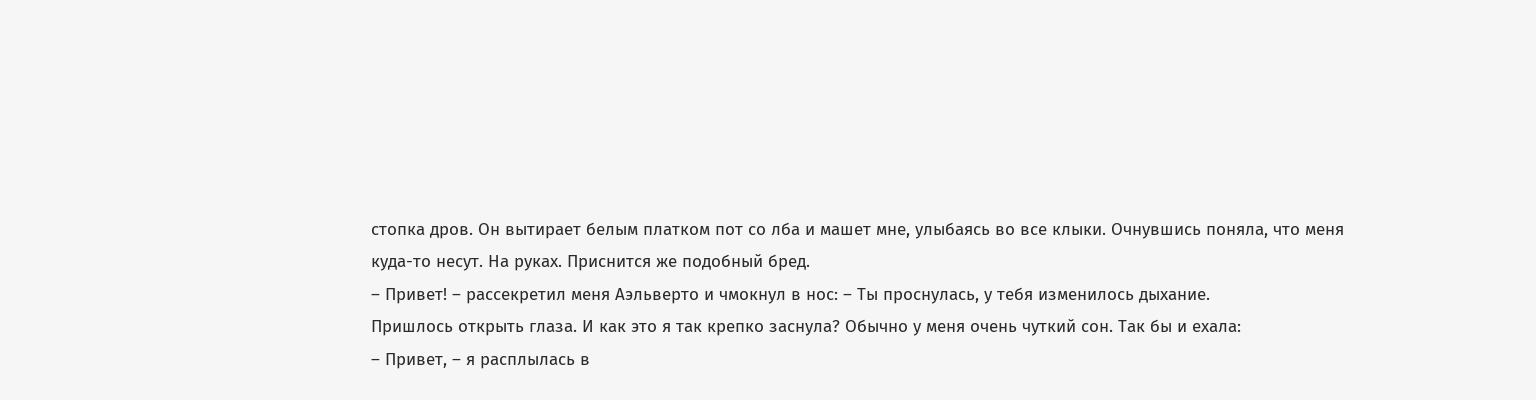стопка дров. Он вытирает белым платком пот со лба и машет мне, улыбаясь во все клыки. Очнувшись поняла, что меня куда-то несут. На руках. Приснится же подобный бред.
– Привет! – рассекретил меня Аэльверто и чмокнул в нос: – Ты проснулась, у тебя изменилось дыхание.
Пришлось открыть глаза. И как это я так крепко заснула? Обычно у меня очень чуткий сон. Так бы и ехала:
– Привет, – я расплылась в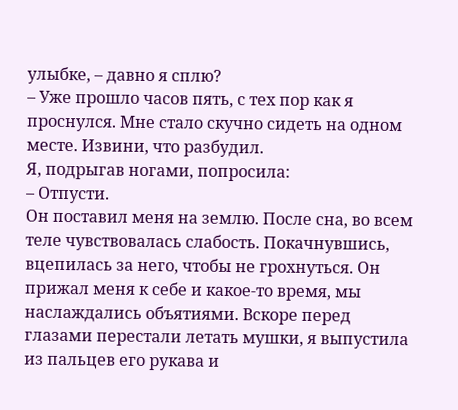улыбке, – давно я сплю?
– Уже прошло часов пять, с тех пор как я проснулся. Мне стало скучно сидеть на одном месте. Извини, что разбудил.
Я, подрыгав ногами, попросила:
– Отпусти.
Он поставил меня на землю. После сна, во всем теле чувствовалась слабость. Покачнувшись, вцепилась за него, чтобы не грохнуться. Он прижал меня к себе и какое-то время, мы наслаждались объятиями. Вскоре перед глазами перестали летать мушки, я выпустила из пальцев его рукава и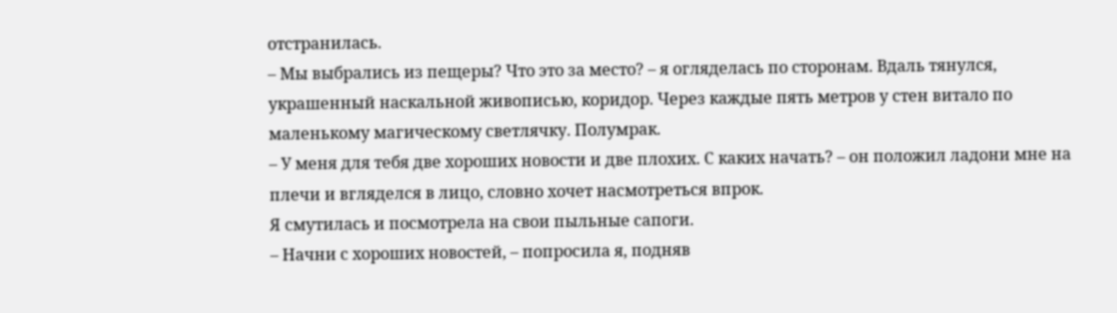отстранилась.
– Мы выбрались из пещеры? Что это за место? – я огляделась по сторонам. Вдаль тянулся, украшенный наскальной живописью, коридор. Через каждые пять метров у стен витало по маленькому магическому светлячку. Полумрак.
– У меня для тебя две хороших новости и две плохих. С каких начать? – он положил ладони мне на плечи и вгляделся в лицо, словно хочет насмотреться впрок.
Я смутилась и посмотрела на свои пыльные сапоги.
– Начни с хороших новостей, – попросила я, подняв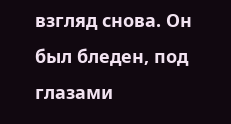взгляд снова. Он был бледен, под глазами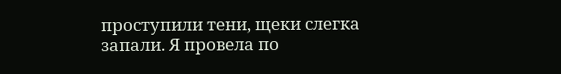проступили тени, щеки слегка запали. Я провела по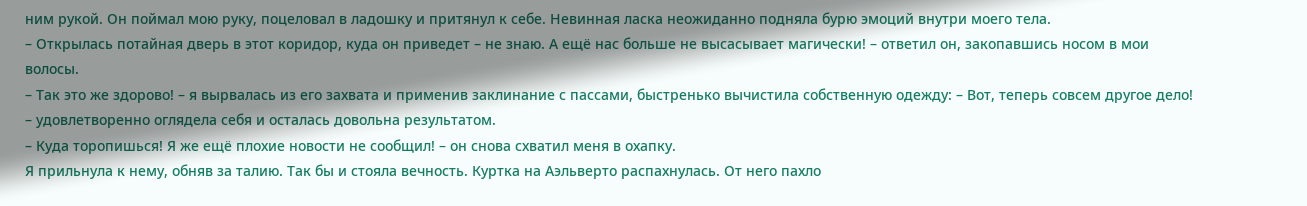ним рукой. Он поймал мою руку, поцеловал в ладошку и притянул к себе. Невинная ласка неожиданно подняла бурю эмоций внутри моего тела.
– Открылась потайная дверь в этот коридор, куда он приведет – не знаю. А ещё нас больше не высасывает магически! – ответил он, закопавшись носом в мои волосы.
– Так это же здорово! – я вырвалась из его захвата и применив заклинание с пассами, быстренько вычистила собственную одежду: – Вот, теперь совсем другое дело! – удовлетворенно оглядела себя и осталась довольна результатом.
– Куда торопишься! Я же ещё плохие новости не сообщил! – он снова схватил меня в охапку.
Я прильнула к нему, обняв за талию. Так бы и стояла вечность. Куртка на Аэльверто распахнулась. От него пахло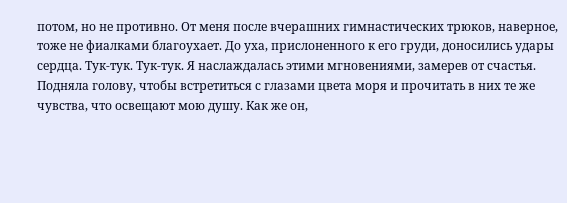потом, но не противно. От меня после вчерашних гимнастических трюков, наверное, тоже не фиалками благоухает. До уха, прислоненного к его груди, доносились удары сердца. Тук-тук. Тук-тук. Я наслаждалась этими мгновениями, замерев от счастья. Подняла голову, чтобы встретиться с глазами цвета моря и прочитать в них те же чувства, что освещают мою душу. Как же он,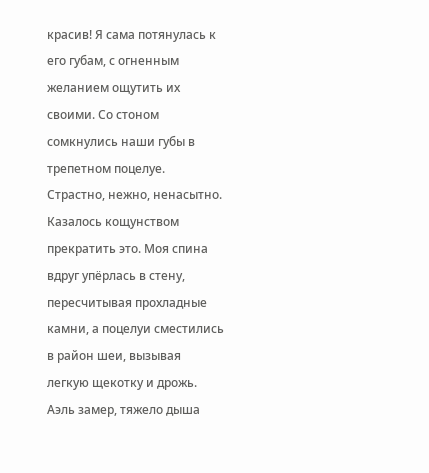красив! Я сама потянулась к его губам, с огненным желанием ощутить их своими. Со стоном сомкнулись наши губы в трепетном поцелуе. Страстно, нежно, ненасытно. Казалось кощунством прекратить это. Моя спина вдруг упёрлась в стену, пересчитывая прохладные камни, а поцелуи сместились в район шеи, вызывая легкую щекотку и дрожь. Аэль замер, тяжело дыша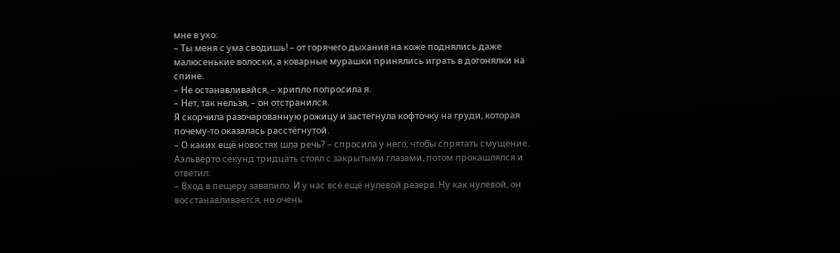мне в ухо:
– Ты меня с ума сводишь! – от горячего дыхания на коже поднялись даже малюсенькие волоски, а коварные мурашки принялись играть в догонялки на спине.
– Не останавливайся, – хрипло попросила я.
– Нет, так нельзя, – он отстранился.
Я скорчила разочарованную рожицу и застегнула кофточку на груди, которая почему-то оказалась расстёгнутой.
– О каких ещё новостях шла речь? – спросила у него, чтобы спрятать смущение.
Аэльверто секунд тридцать стоял с закрытыми глазами, потом прокашлялся и ответил:
– Вход в пещеру завалило. И у нас всё ещё нулевой резерв. Ну как нулевой, он восстанавливается, но очень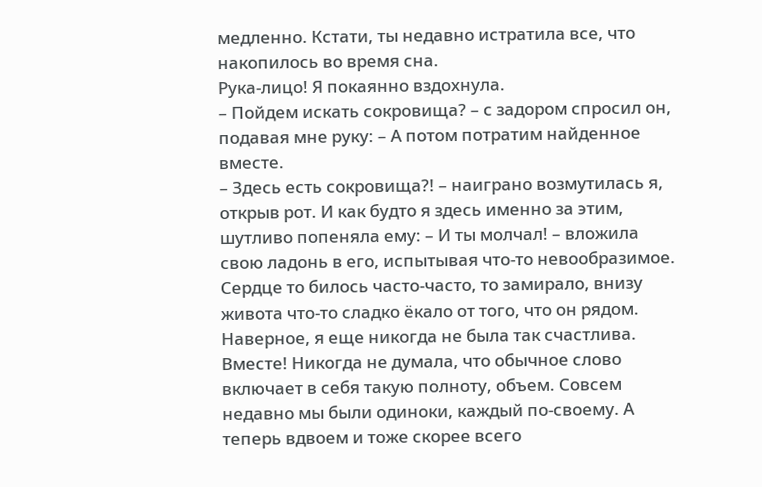медленно. Кстати, ты недавно истратила все, что накопилось во время сна.
Рука-лицо! Я покаянно вздохнула.
– Пойдем искать сокровища? – с задором спросил он, подавая мне руку: – А потом потратим найденное вместе.
– Здесь есть сокровища?! – наиграно возмутилась я, открыв рот. И как будто я здесь именно за этим, шутливо попеняла ему: – И ты молчал! – вложила свою ладонь в его, испытывая что-то невообразимое. Сердце то билось часто-часто, то замирало, внизу живота что-то сладко ёкало от того, что он рядом. Наверное, я еще никогда не была так счастлива. Вместе! Никогда не думала, что обычное слово включает в себя такую полноту, объем. Совсем недавно мы были одиноки, каждый по-своему. А теперь вдвоем и тоже скорее всего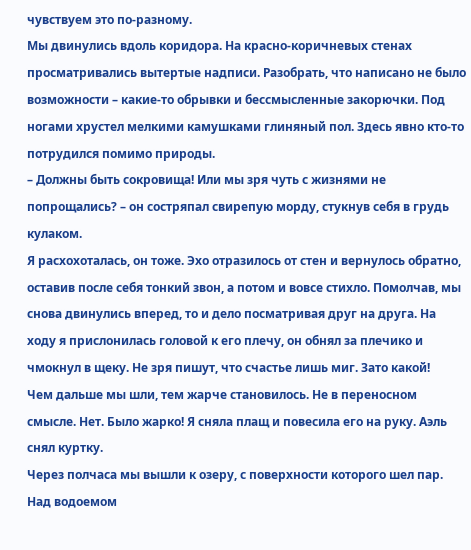чувствуем это по-разному.
Мы двинулись вдоль коридора. На красно-коричневых стенах просматривались вытертые надписи. Разобрать, что написано не было возможности – какие-то обрывки и бессмысленные закорючки. Под ногами хрустел мелкими камушками глиняный пол. Здесь явно кто-то потрудился помимо природы.
– Должны быть сокровища! Или мы зря чуть с жизнями не попрощались? – он состряпал свирепую морду, стукнув себя в грудь кулаком.
Я расхохоталась, он тоже. Эхо отразилось от стен и вернулось обратно, оставив после себя тонкий звон, а потом и вовсе стихло. Помолчав, мы снова двинулись вперед, то и дело посматривая друг на друга. На ходу я прислонилась головой к его плечу, он обнял за плечико и чмокнул в щеку. Не зря пишут, что счастье лишь миг. Зато какой!
Чем дальше мы шли, тем жарче становилось. Не в переносном смысле. Нет. Было жарко! Я сняла плащ и повесила его на руку. Аэль снял куртку.
Через полчаса мы вышли к озеру, с поверхности которого шел пар. Над водоемом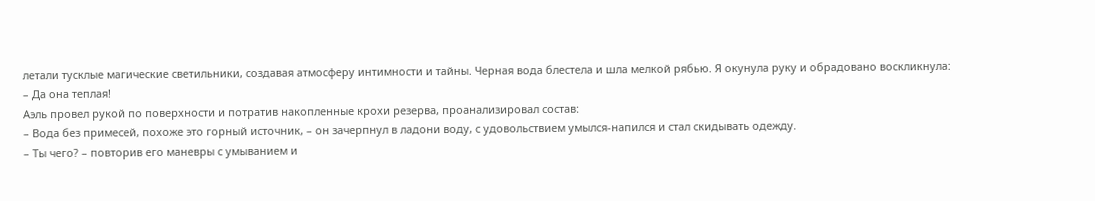летали тусклые магические светильники, создавая атмосферу интимности и тайны. Черная вода блестела и шла мелкой рябью. Я окунула руку и обрадовано воскликнула:
– Да она теплая!
Аэль провел рукой по поверхности и потратив накопленные крохи резерва, проанализировал состав:
– Вода без примесей, похоже это горный источник, – он зачерпнул в ладони воду, с удовольствием умылся-напился и стал скидывать одежду.
– Ты чего? – повторив его маневры с умыванием и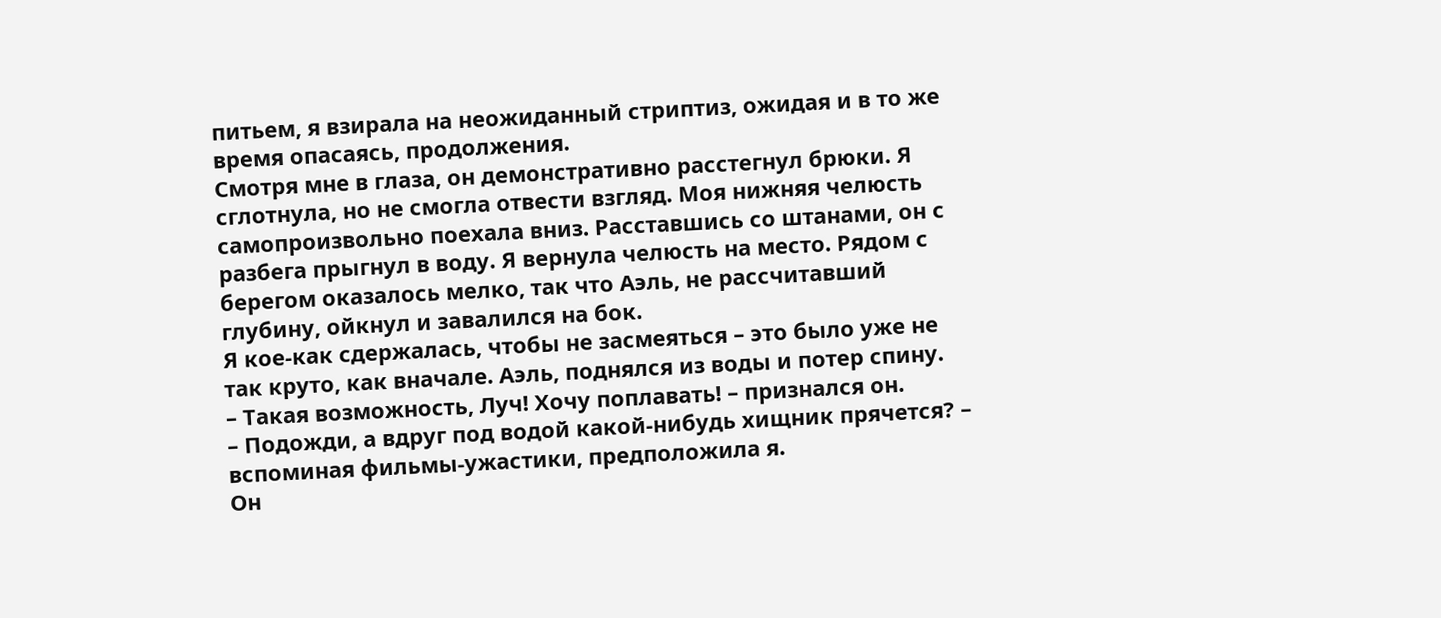питьем, я взирала на неожиданный стриптиз, ожидая и в то же время опасаясь, продолжения.
Смотря мне в глаза, он демонстративно расстегнул брюки. Я сглотнула, но не смогла отвести взгляд. Моя нижняя челюсть самопроизвольно поехала вниз. Расставшись со штанами, он с разбега прыгнул в воду. Я вернула челюсть на место. Рядом с берегом оказалось мелко, так что Аэль, не рассчитавший глубину, ойкнул и завалился на бок.
Я кое-как сдержалась, чтобы не засмеяться – это было уже не так круто, как вначале. Аэль, поднялся из воды и потер спину.
– Такая возможность, Луч! Хочу поплавать! – признался он.
– Подожди, а вдруг под водой какой-нибудь хищник прячется? – вспоминая фильмы-ужастики, предположила я.
Он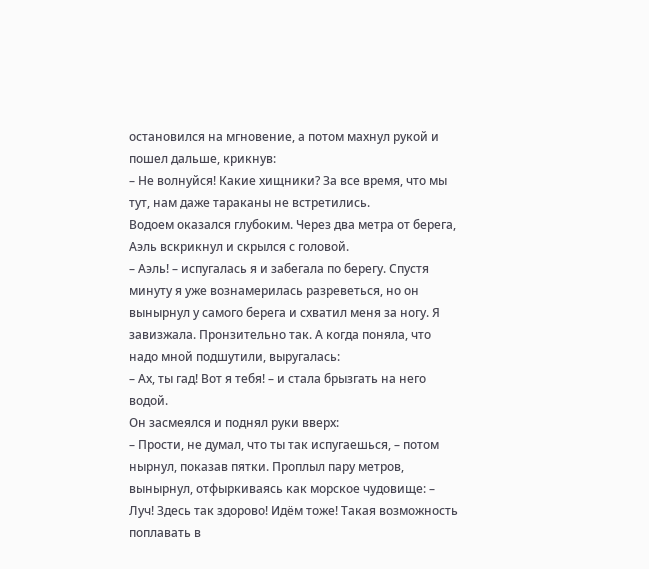остановился на мгновение, а потом махнул рукой и пошел дальше, крикнув:
– Не волнуйся! Какие хищники? За все время, что мы тут, нам даже тараканы не встретились.
Водоем оказался глубоким. Через два метра от берега, Аэль вскрикнул и скрылся с головой.
– Аэль! – испугалась я и забегала по берегу. Спустя минуту я уже вознамерилась разреветься, но он вынырнул у самого берега и схватил меня за ногу. Я завизжала. Пронзительно так. А когда поняла, что надо мной подшутили, выругалась:
– Ах, ты гад! Вот я тебя! – и стала брызгать на него водой.
Он засмеялся и поднял руки вверх:
– Прости, не думал, что ты так испугаешься, – потом нырнул, показав пятки. Проплыл пару метров, вынырнул, отфыркиваясь как морское чудовище: – Луч! Здесь так здорово! Идём тоже! Такая возможность поплавать в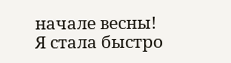начале весны!
Я стала быстро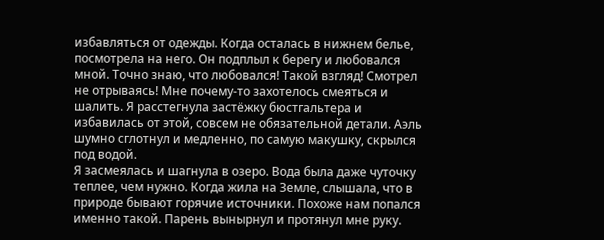избавляться от одежды. Когда осталась в нижнем белье, посмотрела на него. Он подплыл к берегу и любовался мной. Точно знаю, что любовался! Такой взгляд! Смотрел не отрываясь! Мне почему-то захотелось смеяться и шалить. Я расстегнула застёжку бюстгальтера и избавилась от этой, совсем не обязательной детали. Аэль шумно сглотнул и медленно, по самую макушку, скрылся под водой.
Я засмеялась и шагнула в озеро. Вода была даже чуточку теплее, чем нужно. Когда жила на Земле, слышала, что в природе бывают горячие источники. Похоже нам попался именно такой. Парень вынырнул и протянул мне руку.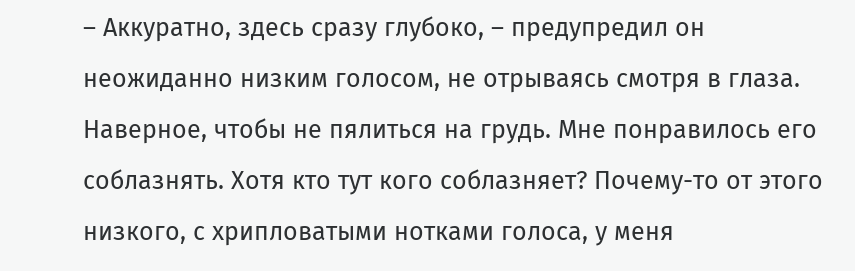– Аккуратно, здесь сразу глубоко, – предупредил он неожиданно низким голосом, не отрываясь смотря в глаза. Наверное, чтобы не пялиться на грудь. Мне понравилось его соблазнять. Хотя кто тут кого соблазняет? Почему-то от этого низкого, с хрипловатыми нотками голоса, у меня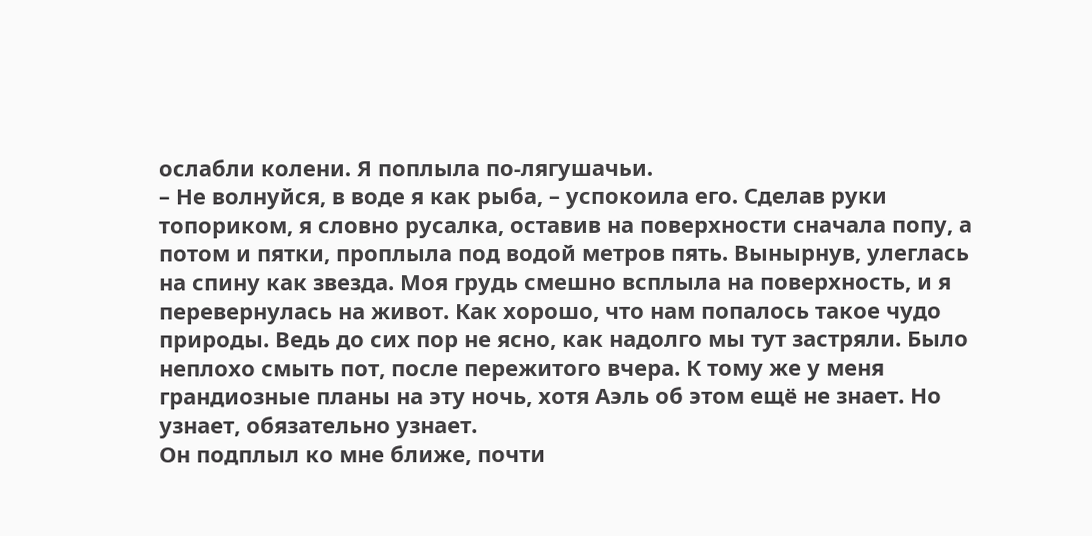ослабли колени. Я поплыла по-лягушачьи.
– Не волнуйся, в воде я как рыба, – успокоила его. Сделав руки топориком, я словно русалка, оставив на поверхности сначала попу, а потом и пятки, проплыла под водой метров пять. Вынырнув, улеглась на спину как звезда. Моя грудь смешно всплыла на поверхность, и я перевернулась на живот. Как хорошо, что нам попалось такое чудо природы. Ведь до сих пор не ясно, как надолго мы тут застряли. Было неплохо смыть пот, после пережитого вчера. К тому же у меня грандиозные планы на эту ночь, хотя Аэль об этом ещё не знает. Но узнает, обязательно узнает.
Он подплыл ко мне ближе, почти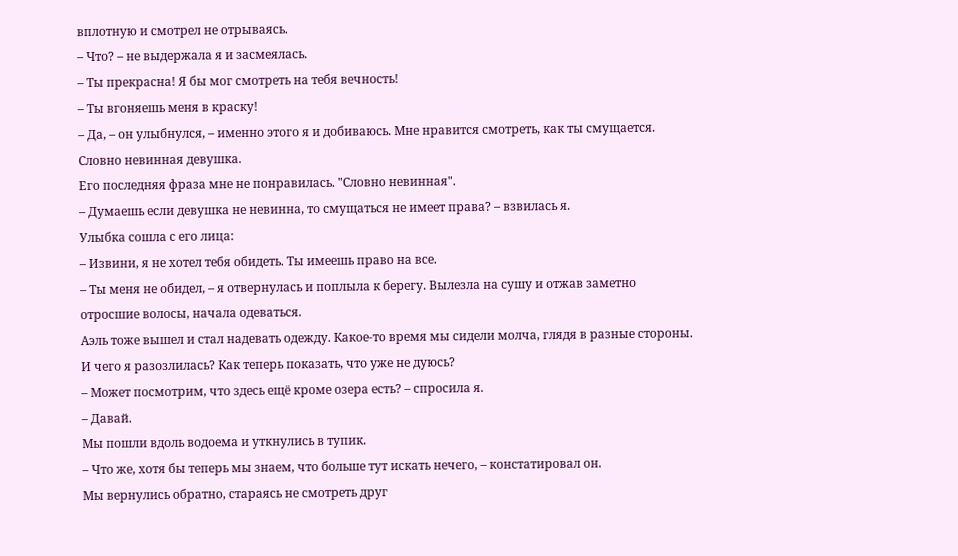вплотную и смотрел не отрываясь.
– Что? – не выдержала я и засмеялась.
– Ты прекрасна! Я бы мог смотреть на тебя вечность!
– Ты вгоняешь меня в краску!
– Да, – он улыбнулся, – именно этого я и добиваюсь. Мне нравится смотреть, как ты смущается. Словно невинная девушка.
Его последняя фраза мне не понравилась. "Словно невинная".
– Думаешь если девушка не невинна, то смущаться не имеет права? – взвилась я.
Улыбка сошла с его лица:
– Извини, я не хотел тебя обидеть. Ты имеешь право на все.
– Ты меня не обидел, – я отвернулась и поплыла к берегу. Вылезла на сушу и отжав заметно отросшие волосы, начала одеваться.
Аэль тоже вышел и стал надевать одежду. Какое-то время мы сидели молча, глядя в разные стороны. И чего я разозлилась? Как теперь показать, что уже не дуюсь?
– Может посмотрим, что здесь ещё кроме озера есть? – спросила я.
– Давай.
Мы пошли вдоль водоема и уткнулись в тупик.
– Что же, хотя бы теперь мы знаем, что больше тут искать нечего, – констатировал он.
Мы вернулись обратно, стараясь не смотреть друг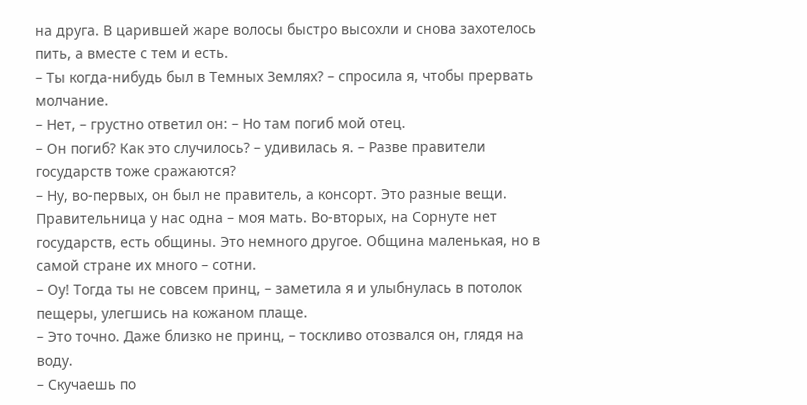на друга. В царившей жаре волосы быстро высохли и снова захотелось пить, а вместе с тем и есть.
– Ты когда-нибудь был в Темных Землях? – спросила я, чтобы прервать молчание.
– Нет, – грустно ответил он: – Но там погиб мой отец.
– Он погиб? Как это случилось? – удивилась я. – Разве правители государств тоже сражаются?
– Ну, во-первых, он был не правитель, а консорт. Это разные вещи. Правительница у нас одна – моя мать. Во-вторых, на Сорнуте нет государств, есть общины. Это немного другое. Община маленькая, но в самой стране их много – сотни.
– Оу! Тогда ты не совсем принц, – заметила я и улыбнулась в потолок пещеры, улегшись на кожаном плаще.
– Это точно. Даже близко не принц, – тоскливо отозвался он, глядя на воду.
– Скучаешь по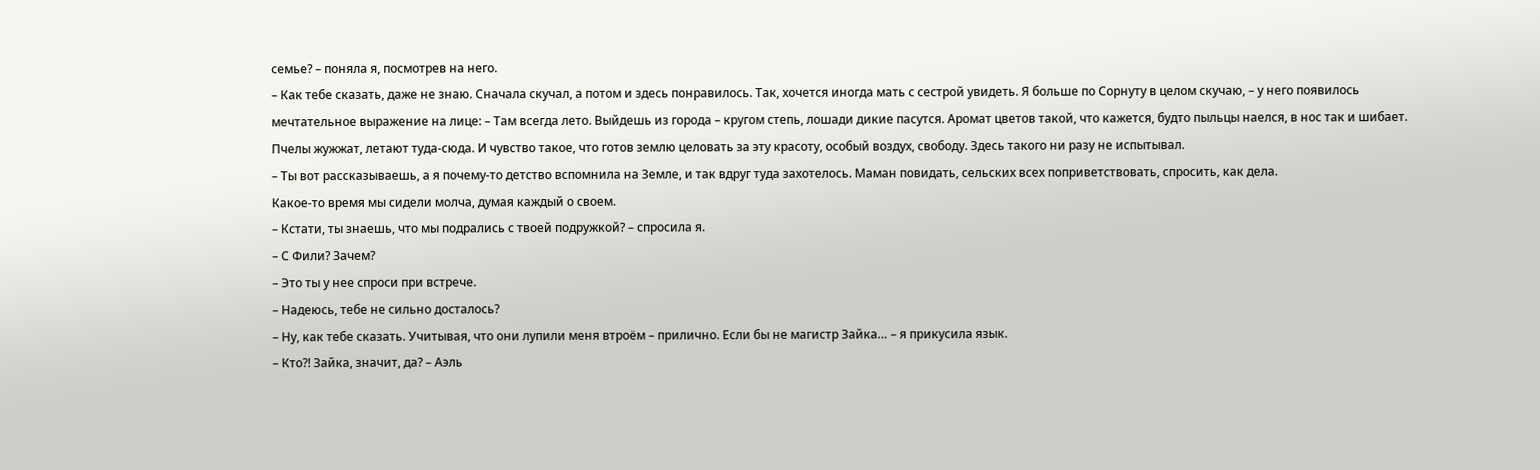семье? – поняла я, посмотрев на него.
– Как тебе сказать, даже не знаю. Сначала скучал, а потом и здесь понравилось. Так, хочется иногда мать с сестрой увидеть. Я больше по Сорнуту в целом скучаю, – у него появилось мечтательное выражение на лице: – Там всегда лето. Выйдешь из города – кругом степь, лошади дикие пасутся. Аромат цветов такой, что кажется, будто пыльцы наелся, в нос так и шибает. Пчелы жужжат, летают туда-сюда. И чувство такое, что готов землю целовать за эту красоту, особый воздух, свободу. Здесь такого ни разу не испытывал.
– Ты вот рассказываешь, а я почему-то детство вспомнила на Земле, и так вдруг туда захотелось. Маман повидать, сельских всех поприветствовать, спросить, как дела.
Какое-то время мы сидели молча, думая каждый о своем.
– Кстати, ты знаешь, что мы подрались с твоей подружкой? – спросила я.
– С Фили? Зачем?
– Это ты у нее спроси при встрече.
– Надеюсь, тебе не сильно досталось?
– Ну, как тебе сказать. Учитывая, что они лупили меня втроём – прилично. Если бы не магистр Зайка… – я прикусила язык.
– Кто?! Зайка, значит, да? – Аэль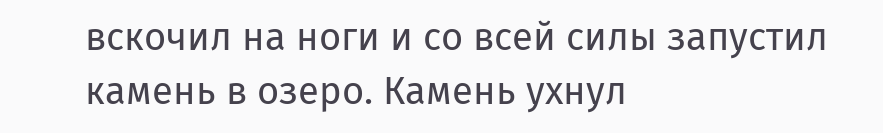вскочил на ноги и со всей силы запустил камень в озеро. Камень ухнул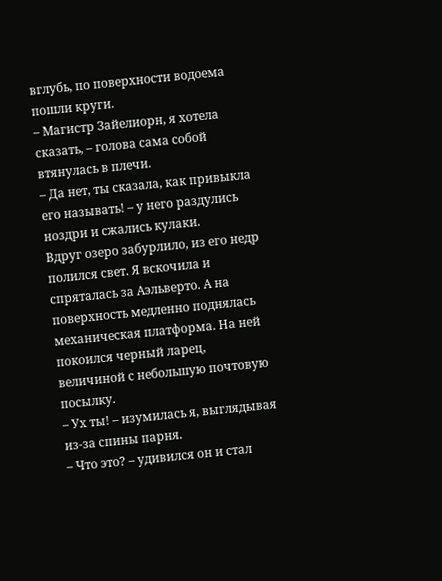вглубь, по поверхности водоема пошли круги.
– Магистр Зайелиорн, я хотела сказать, – голова сама собой втянулась в плечи.
– Да нет, ты сказала, как привыкла его называть! – у него раздулись ноздри и сжались кулаки.
Вдруг озеро забурлило, из его недр полился свет. Я вскочила и спряталась за Аэльверто. А на поверхность медленно поднялась механическая платформа. На ней покоился черный ларец, величиной с небольшую почтовую посылку.
– Ух ты! – изумилась я, выглядывая из-за спины парня.
– Что это? – удивился он и стал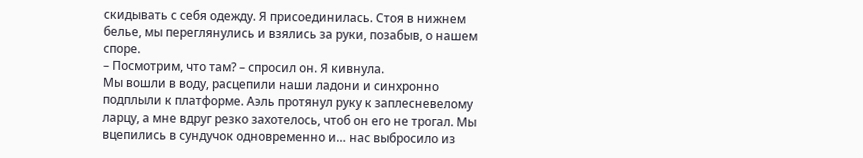скидывать с себя одежду. Я присоединилась. Стоя в нижнем белье, мы переглянулись и взялись за руки, позабыв, о нашем споре.
– Посмотрим, что там? – спросил он. Я кивнула.
Мы вошли в воду, расцепили наши ладони и синхронно подплыли к платформе. Аэль протянул руку к заплесневелому ларцу, а мне вдруг резко захотелось, чтоб он его не трогал. Мы вцепились в сундучок одновременно и… нас выбросило из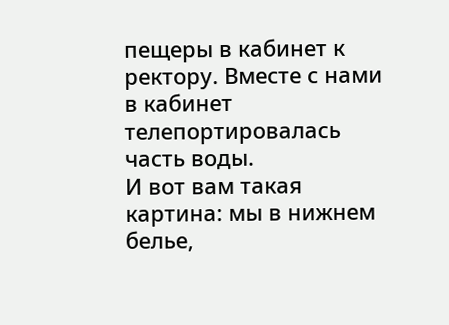пещеры в кабинет к ректору. Вместе с нами в кабинет телепортировалась часть воды.
И вот вам такая картина: мы в нижнем белье,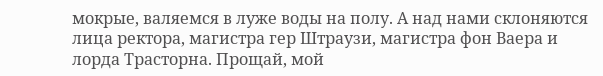мокрые, валяемся в луже воды на полу. А над нами склоняются лица ректора, магистра гер Штраузи, магистра фон Ваера и лорда Трасторна. Прощай, мой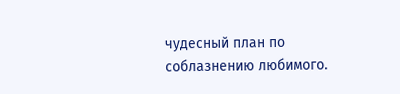чудесный план по соблазнению любимого.